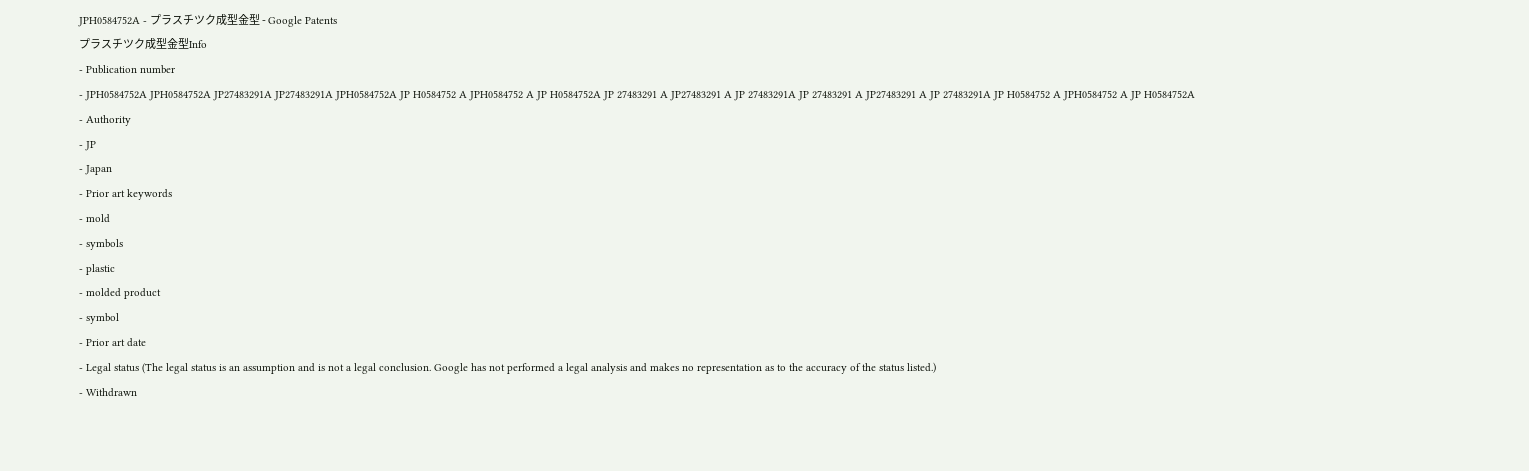JPH0584752A - プラスチツク成型金型 - Google Patents
プラスチツク成型金型Info
- Publication number
- JPH0584752A JPH0584752A JP27483291A JP27483291A JPH0584752A JP H0584752 A JPH0584752 A JP H0584752A JP 27483291 A JP27483291 A JP 27483291A JP 27483291 A JP27483291 A JP 27483291A JP H0584752 A JPH0584752 A JP H0584752A
- Authority
- JP
- Japan
- Prior art keywords
- mold
- symbols
- plastic
- molded product
- symbol
- Prior art date
- Legal status (The legal status is an assumption and is not a legal conclusion. Google has not performed a legal analysis and makes no representation as to the accuracy of the status listed.)
- Withdrawn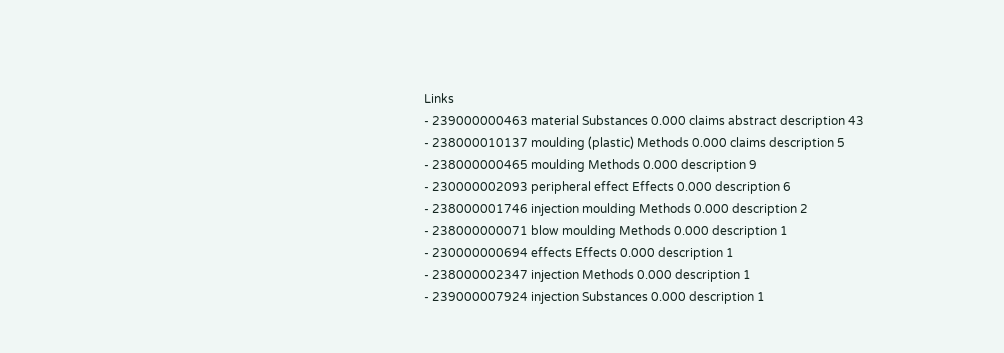Links
- 239000000463 material Substances 0.000 claims abstract description 43
- 238000010137 moulding (plastic) Methods 0.000 claims description 5
- 238000000465 moulding Methods 0.000 description 9
- 230000002093 peripheral effect Effects 0.000 description 6
- 238000001746 injection moulding Methods 0.000 description 2
- 238000000071 blow moulding Methods 0.000 description 1
- 230000000694 effects Effects 0.000 description 1
- 238000002347 injection Methods 0.000 description 1
- 239000007924 injection Substances 0.000 description 1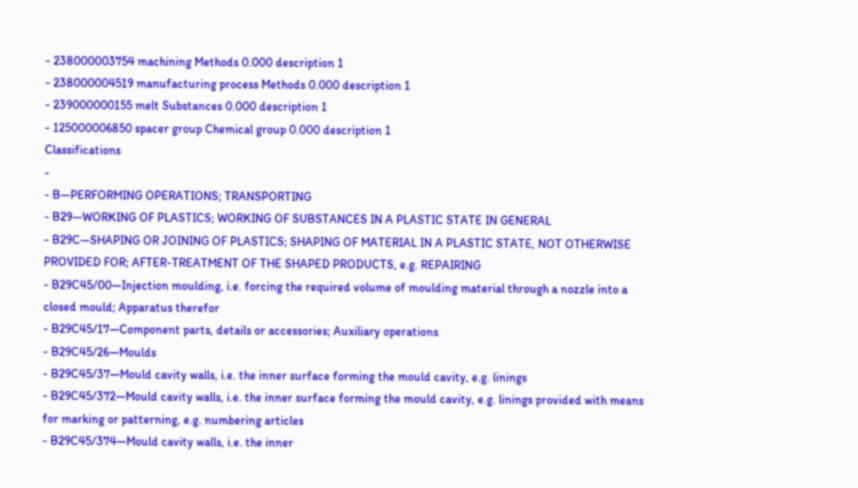- 238000003754 machining Methods 0.000 description 1
- 238000004519 manufacturing process Methods 0.000 description 1
- 239000000155 melt Substances 0.000 description 1
- 125000006850 spacer group Chemical group 0.000 description 1
Classifications
-
- B—PERFORMING OPERATIONS; TRANSPORTING
- B29—WORKING OF PLASTICS; WORKING OF SUBSTANCES IN A PLASTIC STATE IN GENERAL
- B29C—SHAPING OR JOINING OF PLASTICS; SHAPING OF MATERIAL IN A PLASTIC STATE, NOT OTHERWISE PROVIDED FOR; AFTER-TREATMENT OF THE SHAPED PRODUCTS, e.g. REPAIRING
- B29C45/00—Injection moulding, i.e. forcing the required volume of moulding material through a nozzle into a closed mould; Apparatus therefor
- B29C45/17—Component parts, details or accessories; Auxiliary operations
- B29C45/26—Moulds
- B29C45/37—Mould cavity walls, i.e. the inner surface forming the mould cavity, e.g. linings
- B29C45/372—Mould cavity walls, i.e. the inner surface forming the mould cavity, e.g. linings provided with means for marking or patterning, e.g. numbering articles
- B29C45/374—Mould cavity walls, i.e. the inner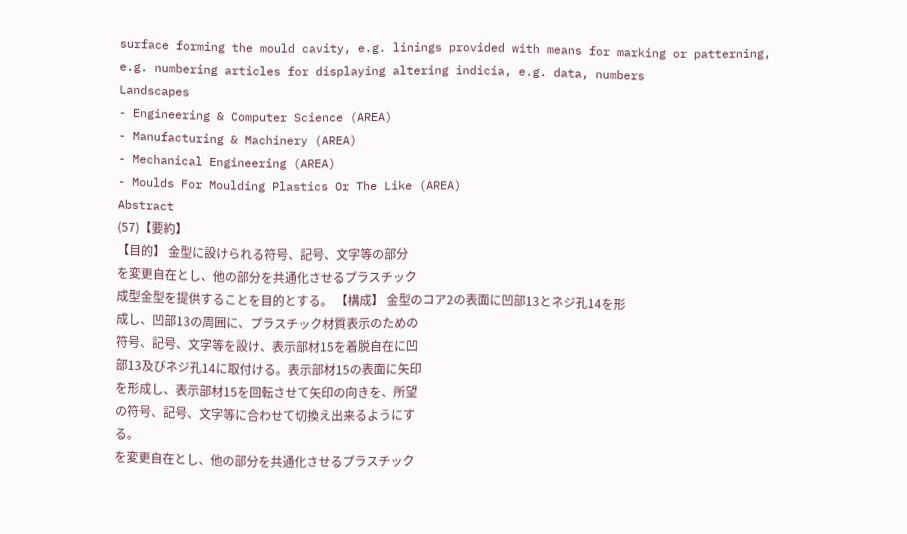surface forming the mould cavity, e.g. linings provided with means for marking or patterning, e.g. numbering articles for displaying altering indicia, e.g. data, numbers
Landscapes
- Engineering & Computer Science (AREA)
- Manufacturing & Machinery (AREA)
- Mechanical Engineering (AREA)
- Moulds For Moulding Plastics Or The Like (AREA)
Abstract
(57)【要約】
【目的】 金型に設けられる符号、記号、文字等の部分
を変更自在とし、他の部分を共通化させるプラスチック
成型金型を提供することを目的とする。 【構成】 金型のコア2の表面に凹部13とネジ孔14を形
成し、凹部13の周囲に、プラスチック材質表示のための
符号、記号、文字等を設け、表示部材15を着脱自在に凹
部13及びネジ孔14に取付ける。表示部材15の表面に矢印
を形成し、表示部材15を回転させて矢印の向きを、所望
の符号、記号、文字等に合わせて切換え出来るようにす
る。
を変更自在とし、他の部分を共通化させるプラスチック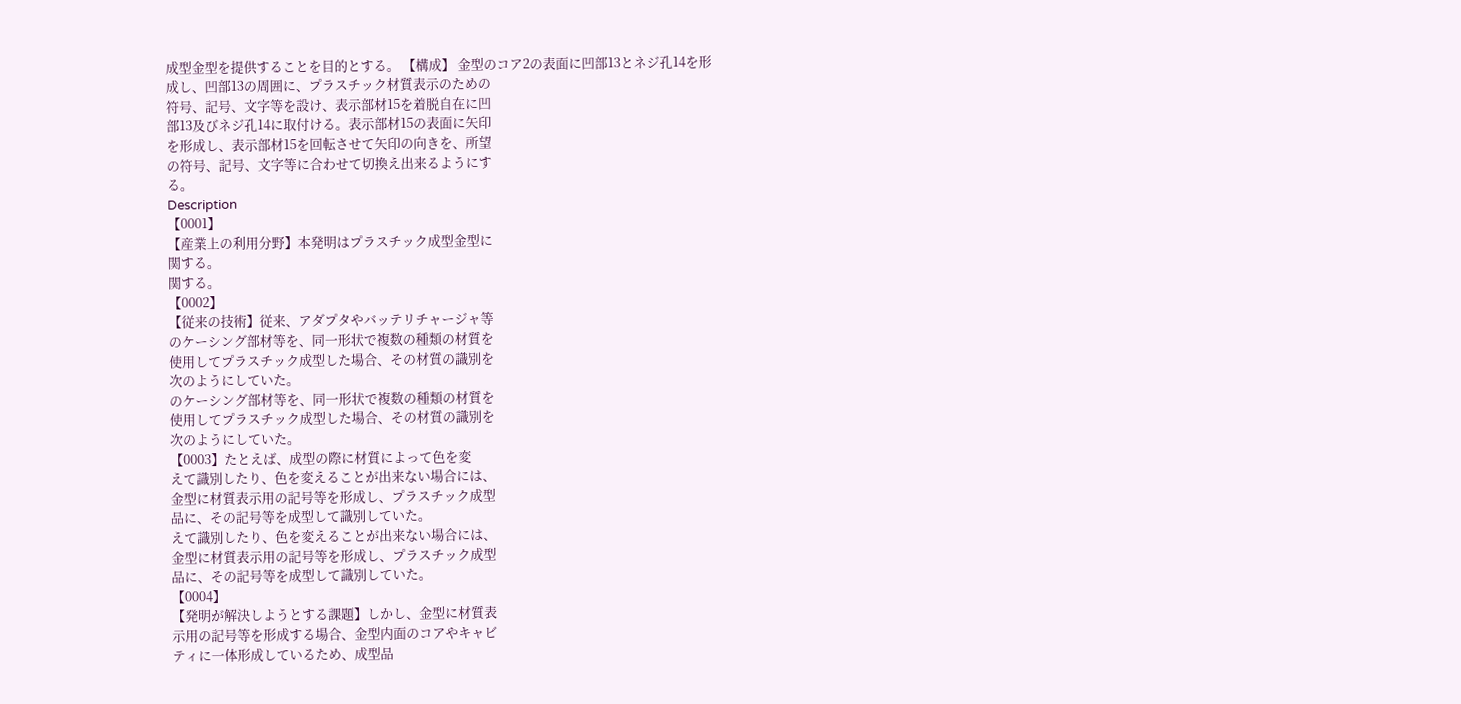成型金型を提供することを目的とする。 【構成】 金型のコア2の表面に凹部13とネジ孔14を形
成し、凹部13の周囲に、プラスチック材質表示のための
符号、記号、文字等を設け、表示部材15を着脱自在に凹
部13及びネジ孔14に取付ける。表示部材15の表面に矢印
を形成し、表示部材15を回転させて矢印の向きを、所望
の符号、記号、文字等に合わせて切換え出来るようにす
る。
Description
【0001】
【産業上の利用分野】本発明はプラスチック成型金型に
関する。
関する。
【0002】
【従来の技術】従来、アダプタやバッテリチャージャ等
のケーシング部材等を、同一形状で複数の種類の材質を
使用してプラスチック成型した場合、その材質の識別を
次のようにしていた。
のケーシング部材等を、同一形状で複数の種類の材質を
使用してプラスチック成型した場合、その材質の識別を
次のようにしていた。
【0003】たとえば、成型の際に材質によって色を変
えて識別したり、色を変えることが出来ない場合には、
金型に材質表示用の記号等を形成し、プラスチック成型
品に、その記号等を成型して識別していた。
えて識別したり、色を変えることが出来ない場合には、
金型に材質表示用の記号等を形成し、プラスチック成型
品に、その記号等を成型して識別していた。
【0004】
【発明が解決しようとする課題】しかし、金型に材質表
示用の記号等を形成する場合、金型内面のコアやキャビ
ティに一体形成しているため、成型品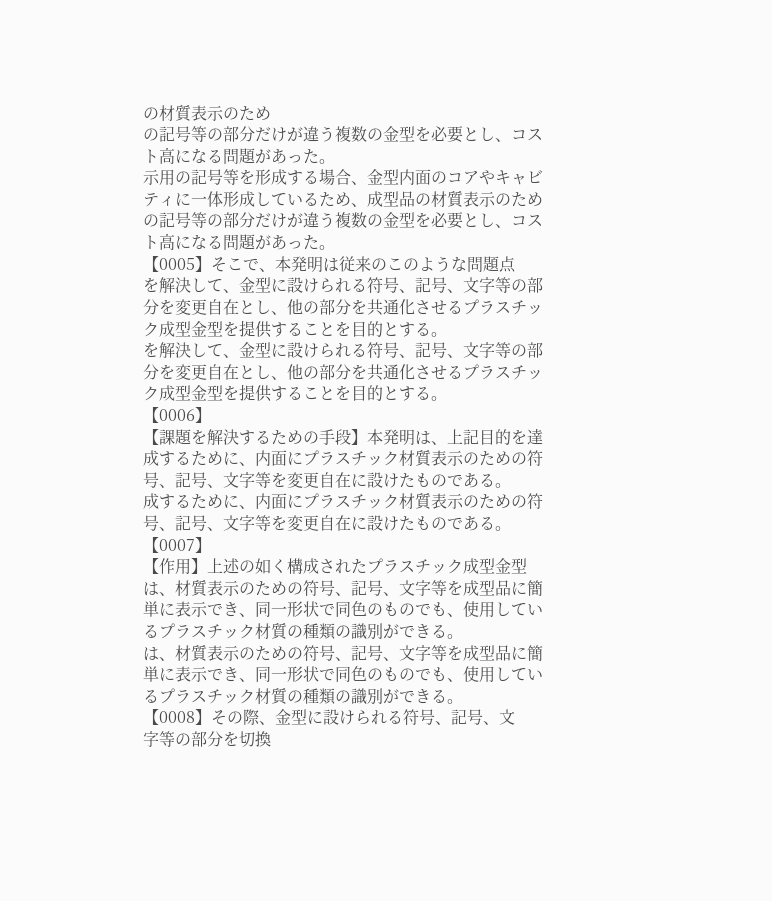の材質表示のため
の記号等の部分だけが違う複数の金型を必要とし、コス
ト高になる問題があった。
示用の記号等を形成する場合、金型内面のコアやキャビ
ティに一体形成しているため、成型品の材質表示のため
の記号等の部分だけが違う複数の金型を必要とし、コス
ト高になる問題があった。
【0005】そこで、本発明は従来のこのような問題点
を解決して、金型に設けられる符号、記号、文字等の部
分を変更自在とし、他の部分を共通化させるプラスチッ
ク成型金型を提供することを目的とする。
を解決して、金型に設けられる符号、記号、文字等の部
分を変更自在とし、他の部分を共通化させるプラスチッ
ク成型金型を提供することを目的とする。
【0006】
【課題を解決するための手段】本発明は、上記目的を達
成するために、内面にプラスチック材質表示のための符
号、記号、文字等を変更自在に設けたものである。
成するために、内面にプラスチック材質表示のための符
号、記号、文字等を変更自在に設けたものである。
【0007】
【作用】上述の如く構成されたプラスチック成型金型
は、材質表示のための符号、記号、文字等を成型品に簡
単に表示でき、同一形状で同色のものでも、使用してい
るプラスチック材質の種類の識別ができる。
は、材質表示のための符号、記号、文字等を成型品に簡
単に表示でき、同一形状で同色のものでも、使用してい
るプラスチック材質の種類の識別ができる。
【0008】その際、金型に設けられる符号、記号、文
字等の部分を切換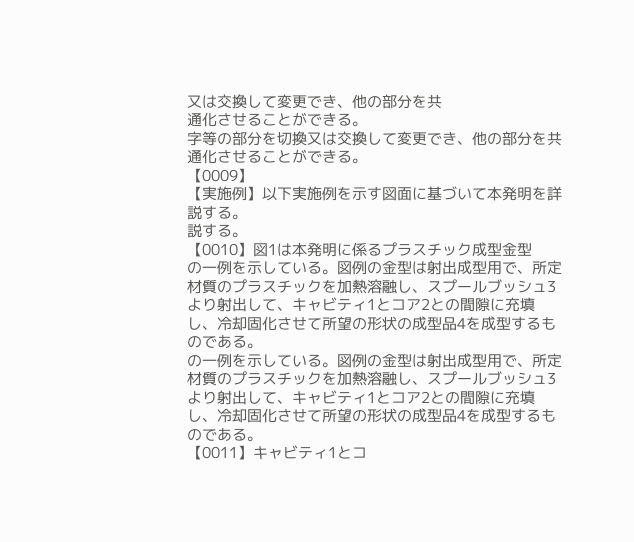又は交換して変更でき、他の部分を共
通化させることができる。
字等の部分を切換又は交換して変更でき、他の部分を共
通化させることができる。
【0009】
【実施例】以下実施例を示す図面に基づいて本発明を詳
説する。
説する。
【0010】図1は本発明に係るプラスチック成型金型
の一例を示している。図例の金型は射出成型用で、所定
材質のプラスチックを加熱溶融し、スプールブッシュ3
より射出して、キャビティ1とコア2との間隙に充填
し、冷却固化させて所望の形状の成型品4を成型するも
のである。
の一例を示している。図例の金型は射出成型用で、所定
材質のプラスチックを加熱溶融し、スプールブッシュ3
より射出して、キャビティ1とコア2との間隙に充填
し、冷却固化させて所望の形状の成型品4を成型するも
のである。
【0011】キャビティ1とコ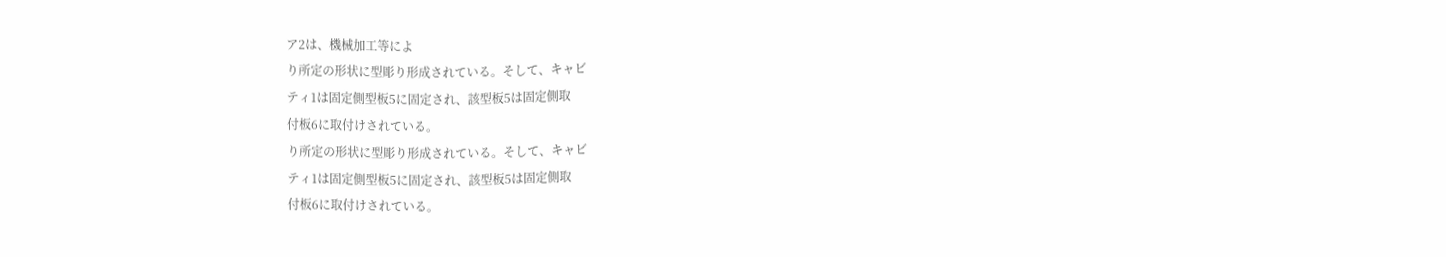ア2は、機械加工等によ
り所定の形状に型彫り形成されている。そして、キャビ
ティ1は固定側型板5に固定され、該型板5は固定側取
付板6に取付けされている。
り所定の形状に型彫り形成されている。そして、キャビ
ティ1は固定側型板5に固定され、該型板5は固定側取
付板6に取付けされている。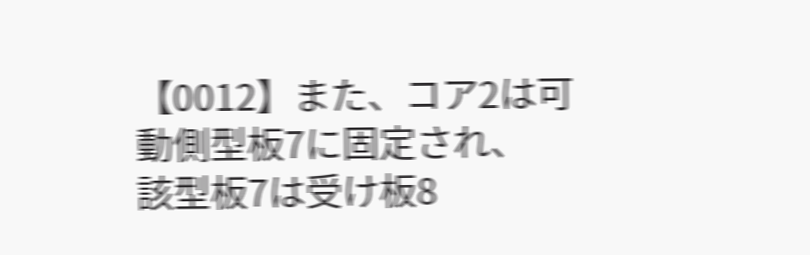【0012】また、コア2は可動側型板7に固定され、
該型板7は受け板8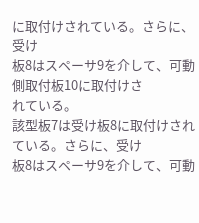に取付けされている。さらに、受け
板8はスペーサ9を介して、可動側取付板10に取付けさ
れている。
該型板7は受け板8に取付けされている。さらに、受け
板8はスペーサ9を介して、可動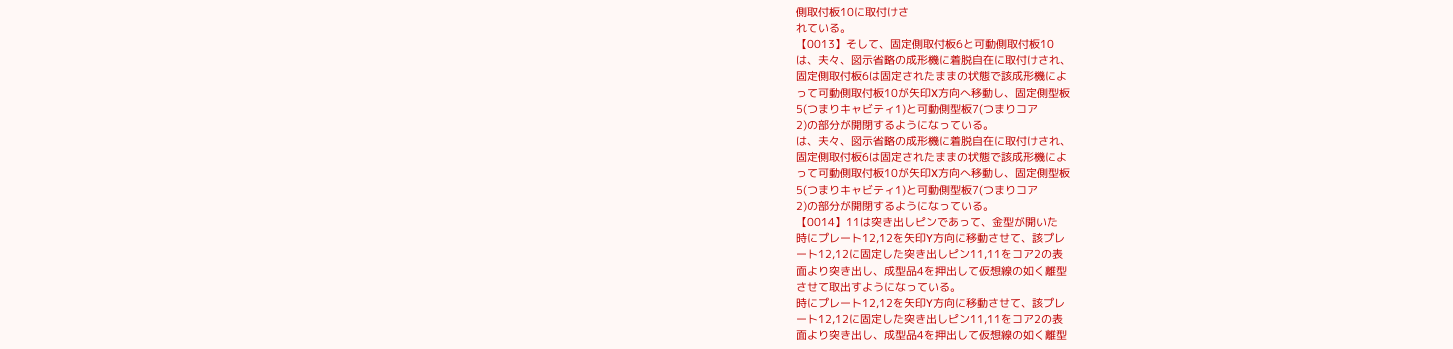側取付板10に取付けさ
れている。
【0013】そして、固定側取付板6と可動側取付板10
は、夫々、図示省略の成形機に着脱自在に取付けされ、
固定側取付板6は固定されたままの状態で該成形機によ
って可動側取付板10が矢印X方向へ移動し、固定側型板
5(つまりキャビティ1)と可動側型板7(つまりコア
2)の部分が開閉するようになっている。
は、夫々、図示省略の成形機に着脱自在に取付けされ、
固定側取付板6は固定されたままの状態で該成形機によ
って可動側取付板10が矢印X方向へ移動し、固定側型板
5(つまりキャビティ1)と可動側型板7(つまりコア
2)の部分が開閉するようになっている。
【0014】11は突き出しピンであって、金型が開いた
時にプレート12,12を矢印Y方向に移動させて、該プレ
ート12,12に固定した突き出しピン11,11をコア2の表
面より突き出し、成型品4を押出して仮想線の如く離型
させて取出すようになっている。
時にプレート12,12を矢印Y方向に移動させて、該プレ
ート12,12に固定した突き出しピン11,11をコア2の表
面より突き出し、成型品4を押出して仮想線の如く離型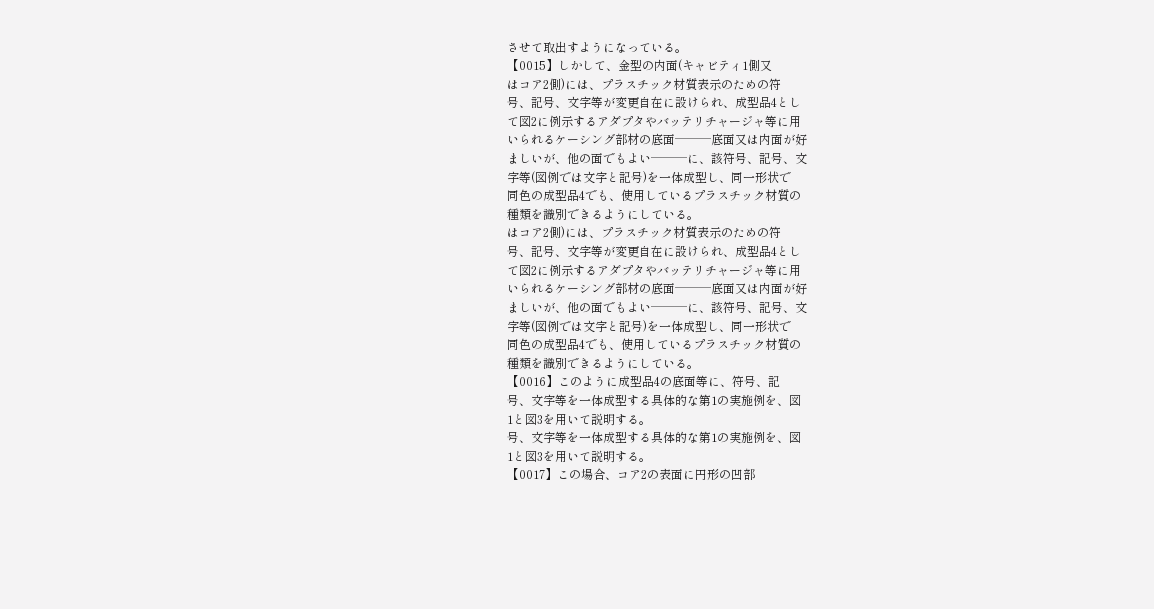させて取出すようになっている。
【0015】しかして、金型の内面(キャビティ1側又
はコア2側)には、プラスチック材質表示のための符
号、記号、文字等が変更自在に設けられ、成型品4とし
て図2に例示するアダプタやバッテリチャージャ等に用
いられるケーシング部材の底面───底面又は内面が好
ましいが、他の面でもよい───に、該符号、記号、文
字等(図例では文字と記号)を一体成型し、同一形状で
同色の成型品4でも、使用しているプラスチック材質の
種類を識別できるようにしている。
はコア2側)には、プラスチック材質表示のための符
号、記号、文字等が変更自在に設けられ、成型品4とし
て図2に例示するアダプタやバッテリチャージャ等に用
いられるケーシング部材の底面───底面又は内面が好
ましいが、他の面でもよい───に、該符号、記号、文
字等(図例では文字と記号)を一体成型し、同一形状で
同色の成型品4でも、使用しているプラスチック材質の
種類を識別できるようにしている。
【0016】このように成型品4の底面等に、符号、記
号、文字等を一体成型する具体的な第1の実施例を、図
1と図3を用いて説明する。
号、文字等を一体成型する具体的な第1の実施例を、図
1と図3を用いて説明する。
【0017】この場合、コア2の表面に円形の凹部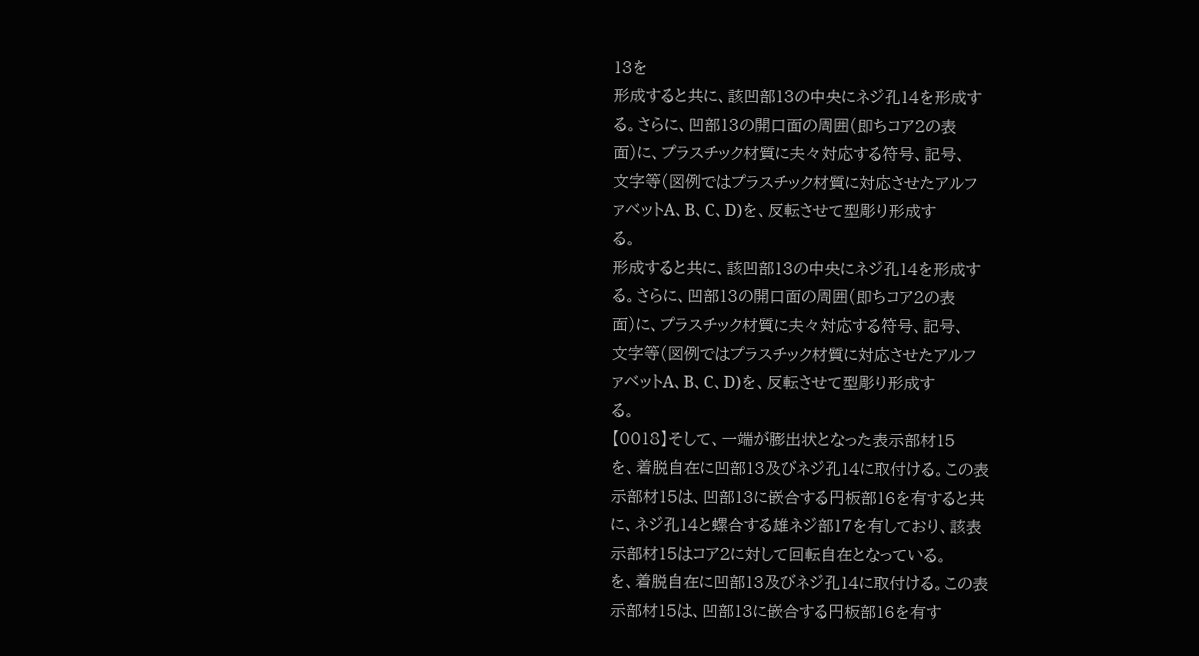13を
形成すると共に、該凹部13の中央にネジ孔14を形成す
る。さらに、凹部13の開口面の周囲(即ちコア2の表
面)に、プラスチック材質に夫々対応する符号、記号、
文字等(図例ではプラスチック材質に対応させたアルフ
ァベットA、B、C、D)を、反転させて型彫り形成す
る。
形成すると共に、該凹部13の中央にネジ孔14を形成す
る。さらに、凹部13の開口面の周囲(即ちコア2の表
面)に、プラスチック材質に夫々対応する符号、記号、
文字等(図例ではプラスチック材質に対応させたアルフ
ァベットA、B、C、D)を、反転させて型彫り形成す
る。
【0018】そして、一端が膨出状となった表示部材15
を、着脱自在に凹部13及びネジ孔14に取付ける。この表
示部材15は、凹部13に嵌合する円板部16を有すると共
に、ネジ孔14と螺合する雄ネジ部17を有しており、該表
示部材15はコア2に対して回転自在となっている。
を、着脱自在に凹部13及びネジ孔14に取付ける。この表
示部材15は、凹部13に嵌合する円板部16を有す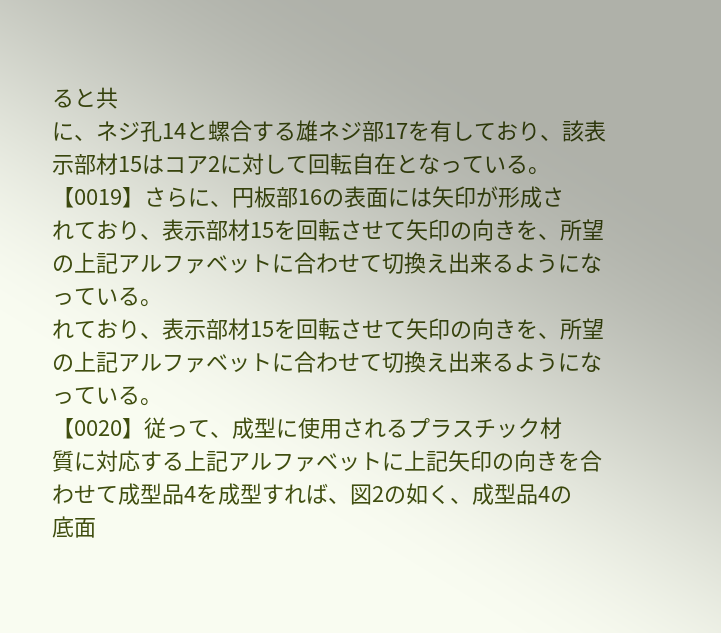ると共
に、ネジ孔14と螺合する雄ネジ部17を有しており、該表
示部材15はコア2に対して回転自在となっている。
【0019】さらに、円板部16の表面には矢印が形成さ
れており、表示部材15を回転させて矢印の向きを、所望
の上記アルファベットに合わせて切換え出来るようにな
っている。
れており、表示部材15を回転させて矢印の向きを、所望
の上記アルファベットに合わせて切換え出来るようにな
っている。
【0020】従って、成型に使用されるプラスチック材
質に対応する上記アルファベットに上記矢印の向きを合
わせて成型品4を成型すれば、図2の如く、成型品4の
底面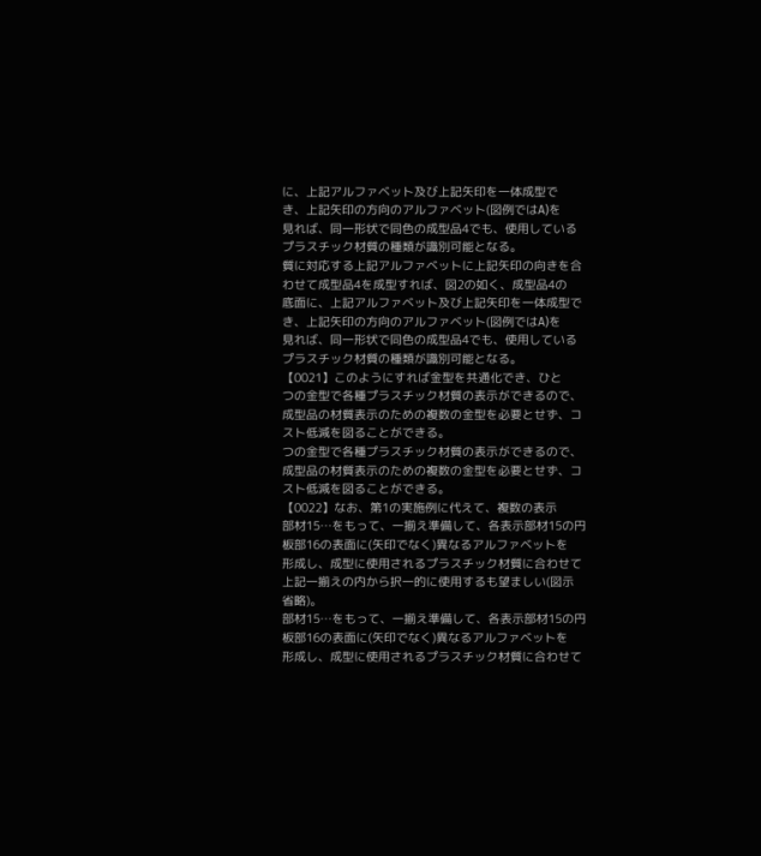に、上記アルファベット及び上記矢印を一体成型で
き、上記矢印の方向のアルファベット(図例ではA)を
見れば、同一形状で同色の成型品4でも、使用している
プラスチック材質の種類が識別可能となる。
質に対応する上記アルファベットに上記矢印の向きを合
わせて成型品4を成型すれば、図2の如く、成型品4の
底面に、上記アルファベット及び上記矢印を一体成型で
き、上記矢印の方向のアルファベット(図例ではA)を
見れば、同一形状で同色の成型品4でも、使用している
プラスチック材質の種類が識別可能となる。
【0021】このようにすれば金型を共通化でき、ひと
つの金型で各種プラスチック材質の表示ができるので、
成型品の材質表示のための複数の金型を必要とせず、コ
スト低減を図ることができる。
つの金型で各種プラスチック材質の表示ができるので、
成型品の材質表示のための複数の金型を必要とせず、コ
スト低減を図ることができる。
【0022】なお、第1の実施例に代えて、複数の表示
部材15…をもって、一揃え準備して、各表示部材15の円
板部16の表面に(矢印でなく)異なるアルファベットを
形成し、成型に使用されるプラスチック材質に合わせて
上記一揃えの内から択一的に使用するも望ましい(図示
省略)。
部材15…をもって、一揃え準備して、各表示部材15の円
板部16の表面に(矢印でなく)異なるアルファベットを
形成し、成型に使用されるプラスチック材質に合わせて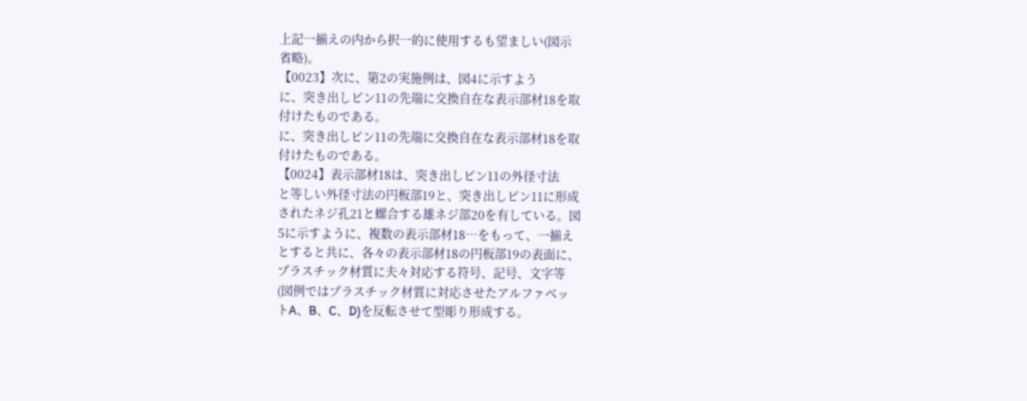上記一揃えの内から択一的に使用するも望ましい(図示
省略)。
【0023】次に、第2の実施例は、図4に示すよう
に、突き出しピン11の先端に交換自在な表示部材18を取
付けたものである。
に、突き出しピン11の先端に交換自在な表示部材18を取
付けたものである。
【0024】表示部材18は、突き出しピン11の外径寸法
と等しい外径寸法の円板部19と、突き出しピン11に形成
されたネジ孔21と螺合する雄ネジ部20を有している。図
5に示すように、複数の表示部材18…をもって、一揃え
とすると共に、各々の表示部材18の円板部19の表面に、
プラスチック材質に夫々対応する符号、記号、文字等
(図例ではプラスチック材質に対応させたアルファベッ
トA、B、C、D)を反転させて型彫り形成する。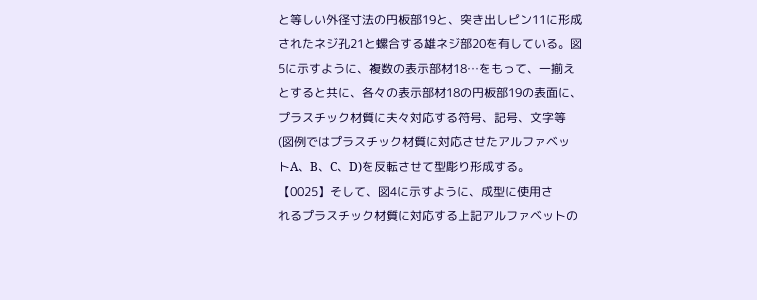と等しい外径寸法の円板部19と、突き出しピン11に形成
されたネジ孔21と螺合する雄ネジ部20を有している。図
5に示すように、複数の表示部材18…をもって、一揃え
とすると共に、各々の表示部材18の円板部19の表面に、
プラスチック材質に夫々対応する符号、記号、文字等
(図例ではプラスチック材質に対応させたアルファベッ
トA、B、C、D)を反転させて型彫り形成する。
【0025】そして、図4に示すように、成型に使用さ
れるプラスチック材質に対応する上記アルファベットの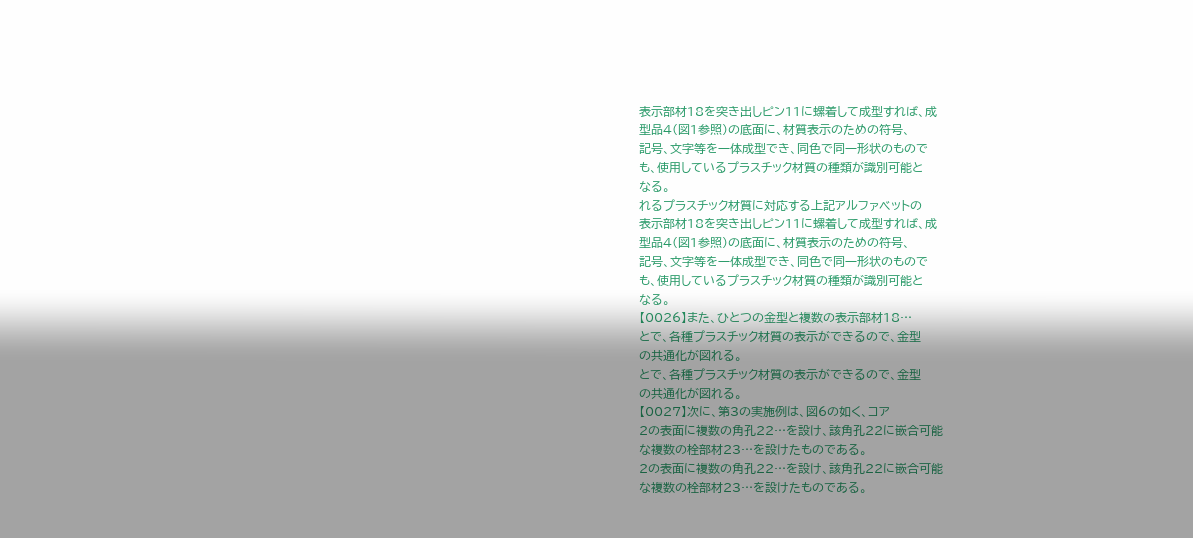表示部材18を突き出しピン11に螺着して成型すれば、成
型品4(図1参照)の底面に、材質表示のための符号、
記号、文字等を一体成型でき、同色で同一形状のもので
も、使用しているプラスチック材質の種類が識別可能と
なる。
れるプラスチック材質に対応する上記アルファベットの
表示部材18を突き出しピン11に螺着して成型すれば、成
型品4(図1参照)の底面に、材質表示のための符号、
記号、文字等を一体成型でき、同色で同一形状のもので
も、使用しているプラスチック材質の種類が識別可能と
なる。
【0026】また、ひとつの金型と複数の表示部材18…
とで、各種プラスチック材質の表示ができるので、金型
の共通化が図れる。
とで、各種プラスチック材質の表示ができるので、金型
の共通化が図れる。
【0027】次に、第3の実施例は、図6の如く、コア
2の表面に複数の角孔22…を設け、該角孔22に嵌合可能
な複数の栓部材23…を設けたものである。
2の表面に複数の角孔22…を設け、該角孔22に嵌合可能
な複数の栓部材23…を設けたものである。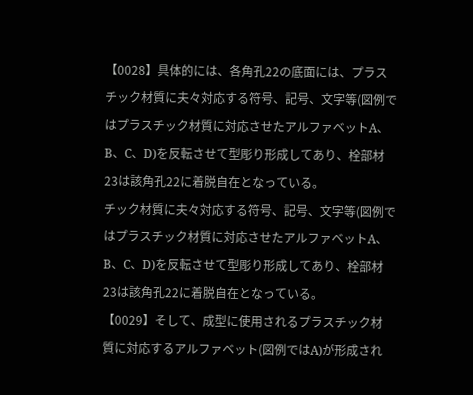【0028】具体的には、各角孔22の底面には、プラス
チック材質に夫々対応する符号、記号、文字等(図例で
はプラスチック材質に対応させたアルファベットA、
B、C、D)を反転させて型彫り形成してあり、栓部材
23は該角孔22に着脱自在となっている。
チック材質に夫々対応する符号、記号、文字等(図例で
はプラスチック材質に対応させたアルファベットA、
B、C、D)を反転させて型彫り形成してあり、栓部材
23は該角孔22に着脱自在となっている。
【0029】そして、成型に使用されるプラスチック材
質に対応するアルファベット(図例ではA)が形成され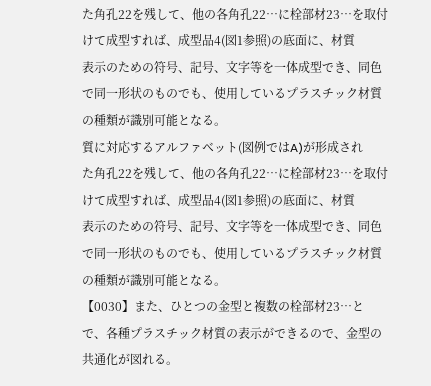た角孔22を残して、他の各角孔22…に栓部材23…を取付
けて成型すれば、成型品4(図1参照)の底面に、材質
表示のための符号、記号、文字等を一体成型でき、同色
で同一形状のものでも、使用しているプラスチック材質
の種類が識別可能となる。
質に対応するアルファベット(図例ではA)が形成され
た角孔22を残して、他の各角孔22…に栓部材23…を取付
けて成型すれば、成型品4(図1参照)の底面に、材質
表示のための符号、記号、文字等を一体成型でき、同色
で同一形状のものでも、使用しているプラスチック材質
の種類が識別可能となる。
【0030】また、ひとつの金型と複数の栓部材23…と
で、各種プラスチック材質の表示ができるので、金型の
共通化が図れる。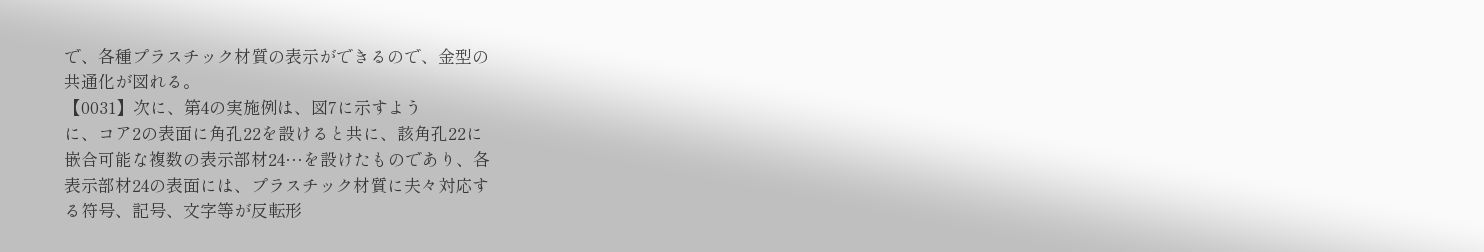で、各種プラスチック材質の表示ができるので、金型の
共通化が図れる。
【0031】次に、第4の実施例は、図7に示すよう
に、コア2の表面に角孔22を設けると共に、該角孔22に
嵌合可能な複数の表示部材24…を設けたものであり、各
表示部材24の表面には、プラスチック材質に夫々対応す
る符号、記号、文字等が反転形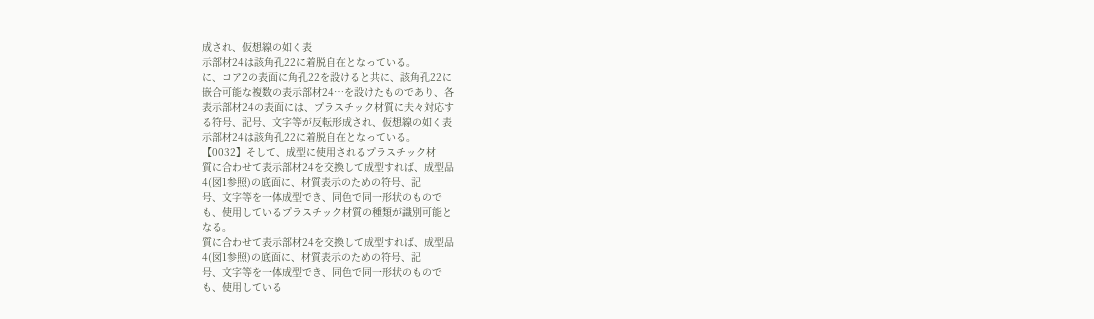成され、仮想線の如く表
示部材24は該角孔22に着脱自在となっている。
に、コア2の表面に角孔22を設けると共に、該角孔22に
嵌合可能な複数の表示部材24…を設けたものであり、各
表示部材24の表面には、プラスチック材質に夫々対応す
る符号、記号、文字等が反転形成され、仮想線の如く表
示部材24は該角孔22に着脱自在となっている。
【0032】そして、成型に使用されるプラスチック材
質に合わせて表示部材24を交換して成型すれば、成型品
4(図1参照)の底面に、材質表示のための符号、記
号、文字等を一体成型でき、同色で同一形状のもので
も、使用しているプラスチック材質の種類が識別可能と
なる。
質に合わせて表示部材24を交換して成型すれば、成型品
4(図1参照)の底面に、材質表示のための符号、記
号、文字等を一体成型でき、同色で同一形状のもので
も、使用している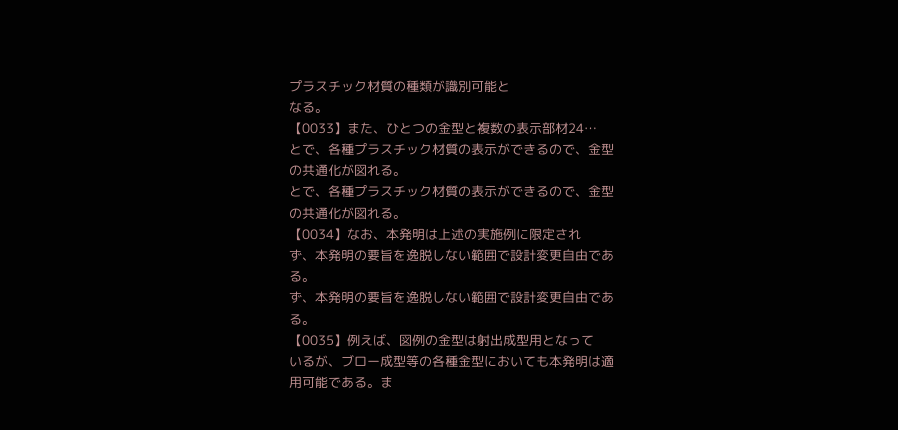プラスチック材質の種類が識別可能と
なる。
【0033】また、ひとつの金型と複数の表示部材24…
とで、各種プラスチック材質の表示ができるので、金型
の共通化が図れる。
とで、各種プラスチック材質の表示ができるので、金型
の共通化が図れる。
【0034】なお、本発明は上述の実施例に限定され
ず、本発明の要旨を逸脱しない範囲で設計変更自由であ
る。
ず、本発明の要旨を逸脱しない範囲で設計変更自由であ
る。
【0035】例えば、図例の金型は射出成型用となって
いるが、ブロー成型等の各種金型においても本発明は適
用可能である。ま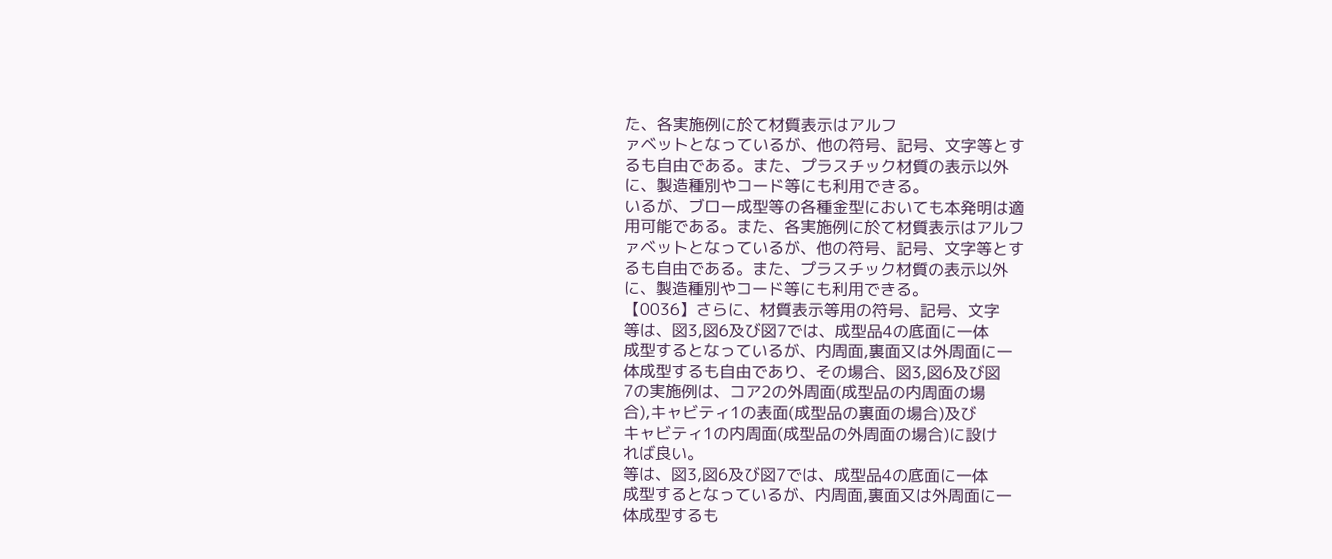た、各実施例に於て材質表示はアルフ
ァベットとなっているが、他の符号、記号、文字等とす
るも自由である。また、プラスチック材質の表示以外
に、製造種別やコード等にも利用できる。
いるが、ブロー成型等の各種金型においても本発明は適
用可能である。また、各実施例に於て材質表示はアルフ
ァベットとなっているが、他の符号、記号、文字等とす
るも自由である。また、プラスチック材質の表示以外
に、製造種別やコード等にも利用できる。
【0036】さらに、材質表示等用の符号、記号、文字
等は、図3,図6及び図7では、成型品4の底面に一体
成型するとなっているが、内周面,裏面又は外周面に一
体成型するも自由であり、その場合、図3,図6及び図
7の実施例は、コア2の外周面(成型品の内周面の場
合),キャビティ1の表面(成型品の裏面の場合)及び
キャビティ1の内周面(成型品の外周面の場合)に設け
れば良い。
等は、図3,図6及び図7では、成型品4の底面に一体
成型するとなっているが、内周面,裏面又は外周面に一
体成型するも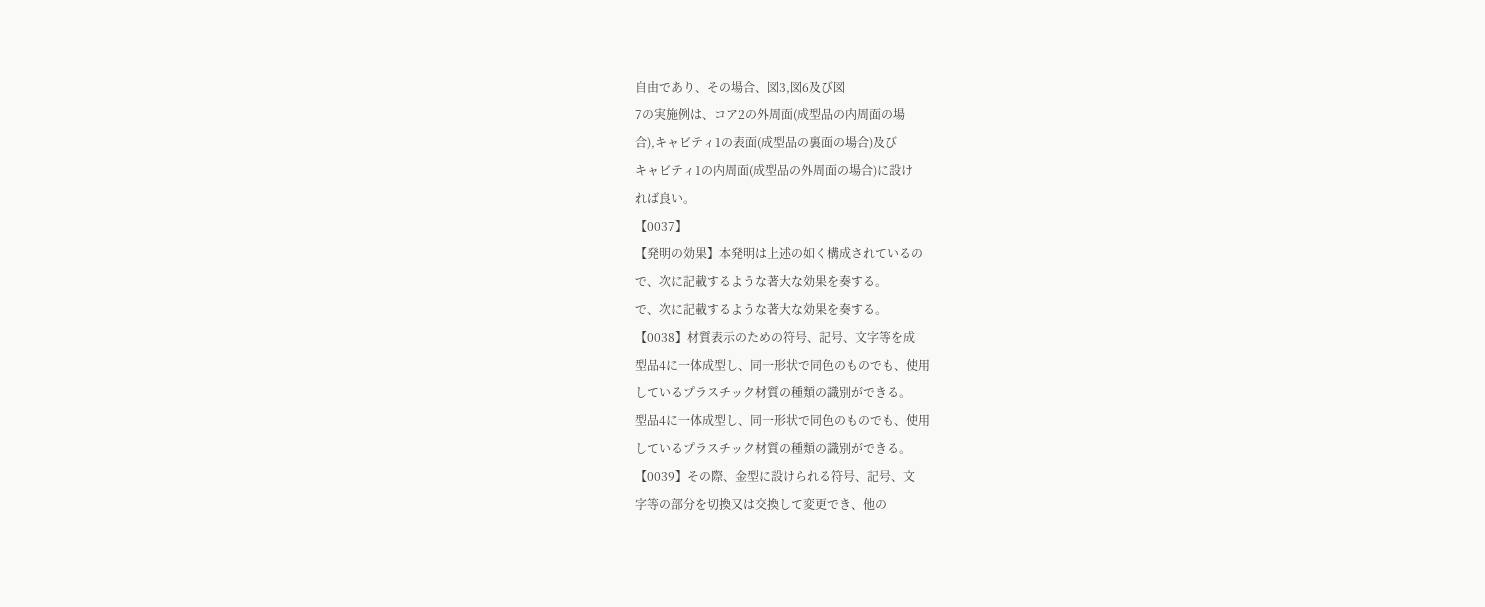自由であり、その場合、図3,図6及び図
7の実施例は、コア2の外周面(成型品の内周面の場
合),キャビティ1の表面(成型品の裏面の場合)及び
キャビティ1の内周面(成型品の外周面の場合)に設け
れば良い。
【0037】
【発明の効果】本発明は上述の如く構成されているの
で、次に記載するような著大な効果を奏する。
で、次に記載するような著大な効果を奏する。
【0038】材質表示のための符号、記号、文字等を成
型品4に一体成型し、同一形状で同色のものでも、使用
しているプラスチック材質の種類の識別ができる。
型品4に一体成型し、同一形状で同色のものでも、使用
しているプラスチック材質の種類の識別ができる。
【0039】その際、金型に設けられる符号、記号、文
字等の部分を切換又は交換して変更でき、他の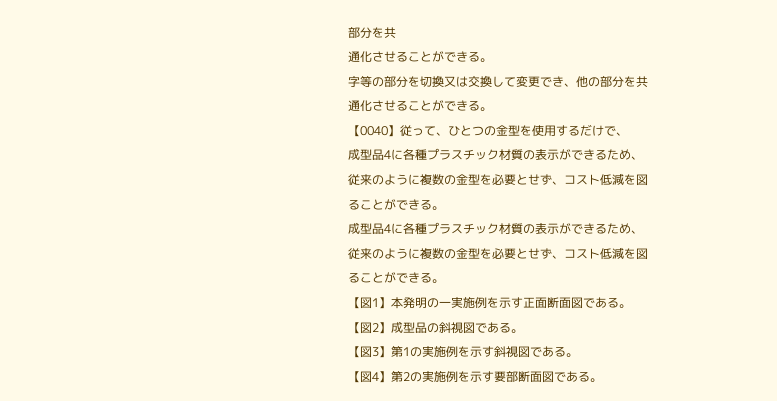部分を共
通化させることができる。
字等の部分を切換又は交換して変更でき、他の部分を共
通化させることができる。
【0040】従って、ひとつの金型を使用するだけで、
成型品4に各種プラスチック材質の表示ができるため、
従来のように複数の金型を必要とせず、コスト低減を図
ることができる。
成型品4に各種プラスチック材質の表示ができるため、
従来のように複数の金型を必要とせず、コスト低減を図
ることができる。
【図1】本発明の一実施例を示す正面断面図である。
【図2】成型品の斜視図である。
【図3】第1の実施例を示す斜視図である。
【図4】第2の実施例を示す要部断面図である。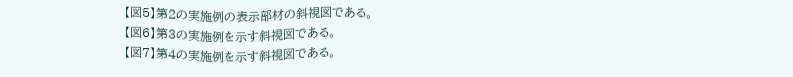【図5】第2の実施例の表示部材の斜視図である。
【図6】第3の実施例を示す斜視図である。
【図7】第4の実施例を示す斜視図である。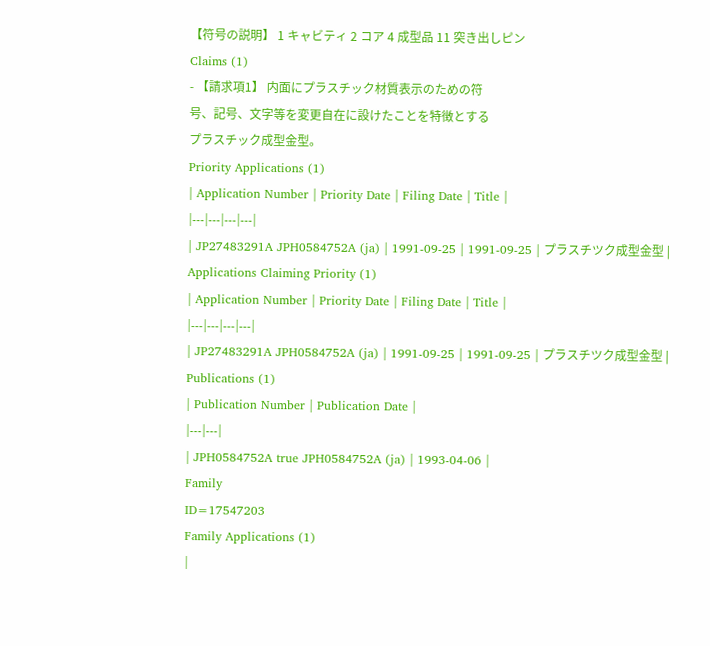【符号の説明】 1 キャビティ 2 コア 4 成型品 11 突き出しピン
Claims (1)
- 【請求項1】 内面にプラスチック材質表示のための符
号、記号、文字等を変更自在に設けたことを特徴とする
プラスチック成型金型。
Priority Applications (1)
| Application Number | Priority Date | Filing Date | Title |
|---|---|---|---|
| JP27483291A JPH0584752A (ja) | 1991-09-25 | 1991-09-25 | プラスチツク成型金型 |
Applications Claiming Priority (1)
| Application Number | Priority Date | Filing Date | Title |
|---|---|---|---|
| JP27483291A JPH0584752A (ja) | 1991-09-25 | 1991-09-25 | プラスチツク成型金型 |
Publications (1)
| Publication Number | Publication Date |
|---|---|
| JPH0584752A true JPH0584752A (ja) | 1993-04-06 |
Family
ID=17547203
Family Applications (1)
|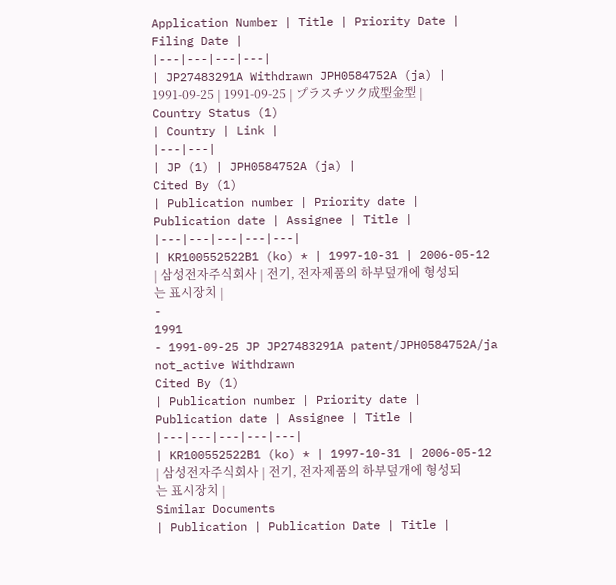Application Number | Title | Priority Date | Filing Date |
|---|---|---|---|
| JP27483291A Withdrawn JPH0584752A (ja) | 1991-09-25 | 1991-09-25 | プラスチツク成型金型 |
Country Status (1)
| Country | Link |
|---|---|
| JP (1) | JPH0584752A (ja) |
Cited By (1)
| Publication number | Priority date | Publication date | Assignee | Title |
|---|---|---|---|---|
| KR100552522B1 (ko) * | 1997-10-31 | 2006-05-12 | 삼성전자주식회사 | 전기, 전자제품의 하부덮개에 형성되는 표시장치 |
-
1991
- 1991-09-25 JP JP27483291A patent/JPH0584752A/ja not_active Withdrawn
Cited By (1)
| Publication number | Priority date | Publication date | Assignee | Title |
|---|---|---|---|---|
| KR100552522B1 (ko) * | 1997-10-31 | 2006-05-12 | 삼성전자주식회사 | 전기, 전자제품의 하부덮개에 형성되는 표시장치 |
Similar Documents
| Publication | Publication Date | Title |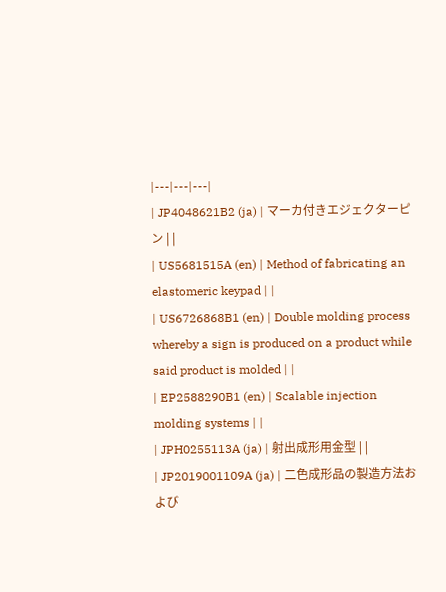|---|---|---|
| JP4048621B2 (ja) | マーカ付きエジェクターピン | |
| US5681515A (en) | Method of fabricating an elastomeric keypad | |
| US6726868B1 (en) | Double molding process whereby a sign is produced on a product while said product is molded | |
| EP2588290B1 (en) | Scalable injection molding systems | |
| JPH0255113A (ja) | 射出成形用金型 | |
| JP2019001109A (ja) | 二色成形品の製造方法および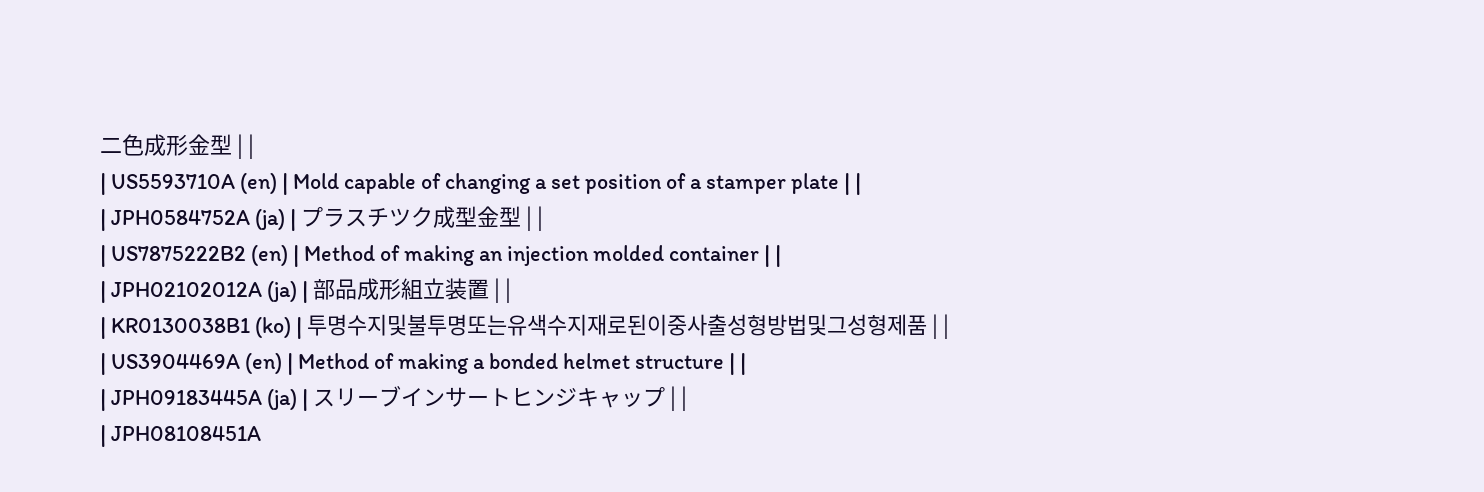二色成形金型 | |
| US5593710A (en) | Mold capable of changing a set position of a stamper plate | |
| JPH0584752A (ja) | プラスチツク成型金型 | |
| US7875222B2 (en) | Method of making an injection molded container | |
| JPH02102012A (ja) | 部品成形組立装置 | |
| KR0130038B1 (ko) | 투명수지및불투명또는유색수지재로된이중사출성형방법및그성형제품 | |
| US3904469A (en) | Method of making a bonded helmet structure | |
| JPH09183445A (ja) | スリーブインサートヒンジキャップ | |
| JPH08108451A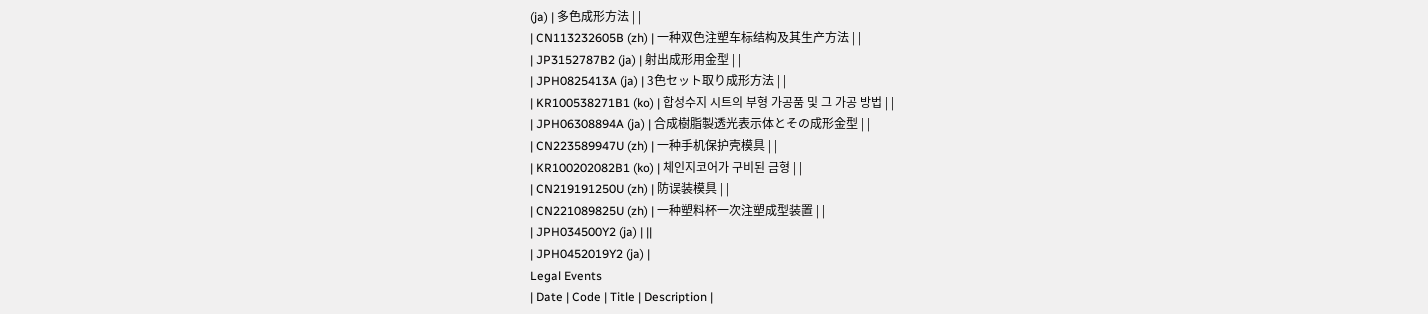(ja) | 多色成形方法 | |
| CN113232605B (zh) | 一种双色注塑车标结构及其生产方法 | |
| JP3152787B2 (ja) | 射出成形用金型 | |
| JPH0825413A (ja) | 3色セット取り成形方法 | |
| KR100538271B1 (ko) | 합성수지 시트의 부형 가공품 및 그 가공 방법 | |
| JPH06308894A (ja) | 合成樹脂製透光表示体とその成形金型 | |
| CN223589947U (zh) | 一种手机保护壳模具 | |
| KR100202082B1 (ko) | 체인지코어가 구비된 금형 | |
| CN219191250U (zh) | 防误装模具 | |
| CN221089825U (zh) | 一种塑料杯一次注塑成型装置 | |
| JPH034500Y2 (ja) | ||
| JPH0452019Y2 (ja) |
Legal Events
| Date | Code | Title | Description |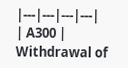|---|---|---|---|
| A300 | Withdrawal of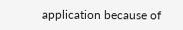application because of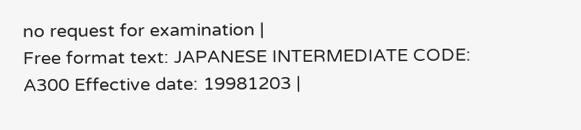no request for examination |
Free format text: JAPANESE INTERMEDIATE CODE: A300 Effective date: 19981203 |